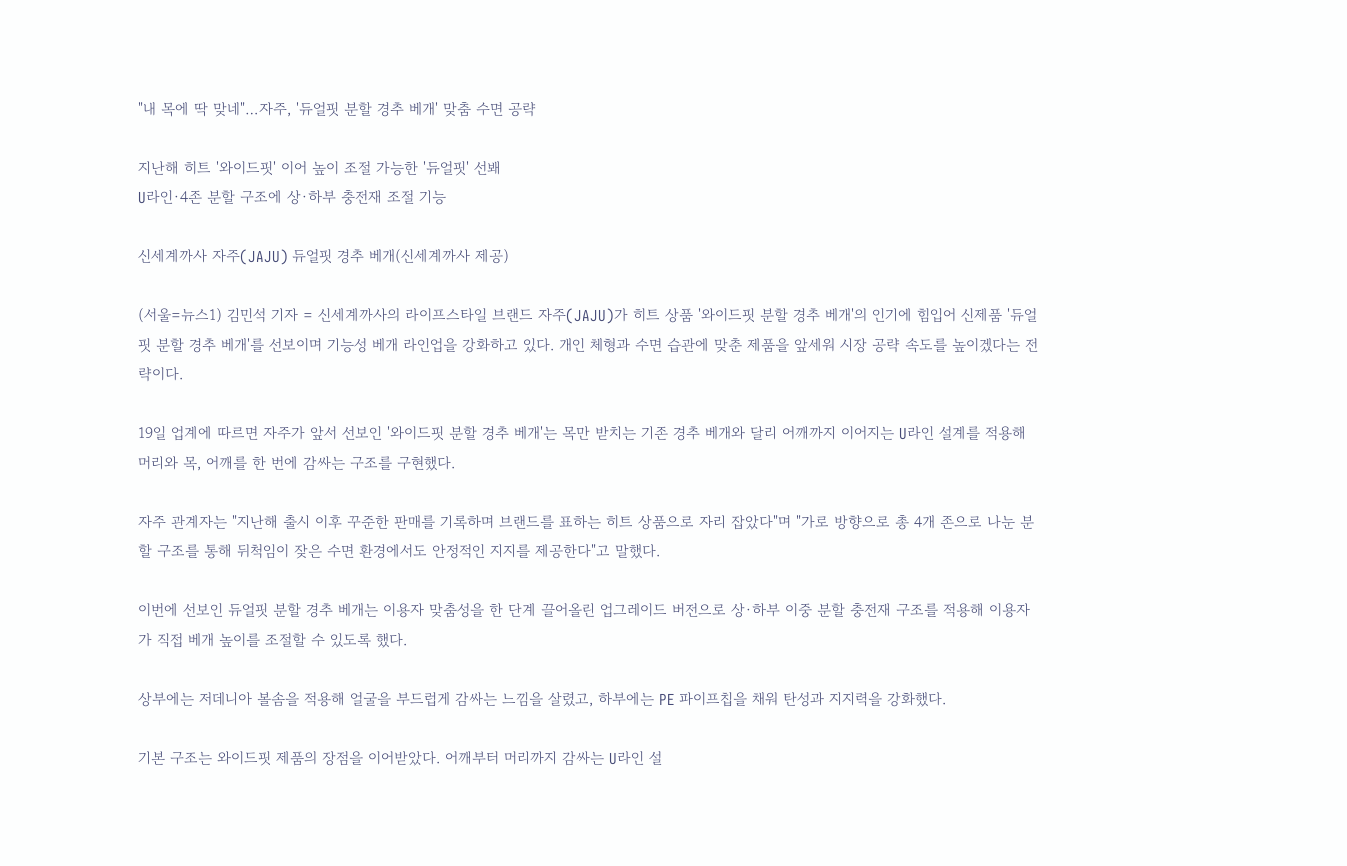"내 목에 딱 맞네"…자주, '듀얼핏 분할 경추 베개' 맞춤 수면 공략

지난해 히트 '와이드핏' 이어 높이 조절 가능한 '듀얼핏' 선봬
U라인·4존 분할 구조에 상·하부 충전재 조절 기능

신세계까사 자주(JAJU) 듀얼핏 경추 베개(신세계까사 제공)

(서울=뉴스1) 김민석 기자 = 신세계까사의 라이프스타일 브랜드 자주(JAJU)가 히트 상품 '와이드핏 분할 경추 베개'의 인기에 힘입어 신제품 '듀얼핏 분할 경추 베개'를 선보이며 기능성 베개 라인업을 강화하고 있다. 개인 체형과 수면 습관에 맞춘 제품을 앞세워 시장 공략 속도를 높이겠다는 전략이다.

19일 업계에 따르면 자주가 앞서 선보인 '와이드핏 분할 경추 베개'는 목만 받치는 기존 경추 베개와 달리 어깨까지 이어지는 U라인 설계를 적용해 머리와 목, 어깨를 한 번에 감싸는 구조를 구현했다.

자주 관계자는 "지난해 출시 이후 꾸준한 판매를 기록하며 브랜드를 표하는 히트 상품으로 자리 잡았다"며 "가로 방향으로 총 4개 존으로 나눈 분할 구조를 통해 뒤척임이 잦은 수면 환경에서도 안정적인 지지를 제공한다"고 말했다.

이번에 선보인 듀얼핏 분할 경추 베개는 이용자 맞춤성을 한 단계 끌어올린 업그레이드 버전으로 상·하부 이중 분할 충전재 구조를 적용해 이용자가 직접 베개 높이를 조절할 수 있도록 했다.

상부에는 저데니아 볼솜을 적용해 얼굴을 부드럽게 감싸는 느낌을 살렸고, 하부에는 PE 파이프칩을 채워 탄성과 지지력을 강화했다.

기본 구조는 와이드핏 제품의 장점을 이어받았다. 어깨부터 머리까지 감싸는 U라인 설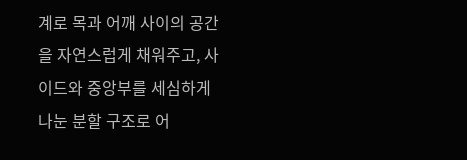계로 목과 어깨 사이의 공간을 자연스럽게 채워주고, 사이드와 중앙부를 세심하게 나눈 분할 구조로 어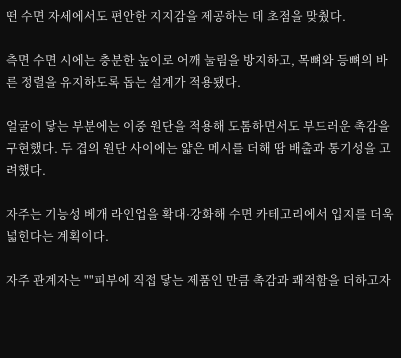떤 수면 자세에서도 편안한 지지감을 제공하는 데 초점을 맞췄다.

측면 수면 시에는 충분한 높이로 어깨 눌림을 방지하고, 목뼈와 등뼈의 바른 정렬을 유지하도록 돕는 설계가 적용됐다.

얼굴이 닿는 부분에는 이중 원단을 적용해 도톰하면서도 부드러운 촉감을 구현했다. 두 겹의 원단 사이에는 얇은 메시를 더해 땀 배출과 통기성을 고려했다.

자주는 기능성 베개 라인업을 확대·강화해 수면 카테고리에서 입지를 더욱 넓힌다는 계획이다.

자주 관계자는 ""피부에 직접 닿는 제품인 만큼 촉감과 쾌적함을 더하고자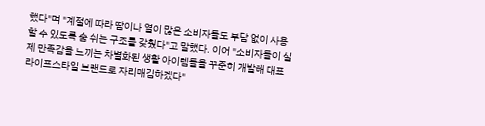했다"며 "계절에 따라 땀이나 열이 많은 소비자들도 부담 없이 사용할 수 있도록 숨 쉬는 구조를 갖췄다"고 말했다. 이어 "소비자들이 실제 만족감을 느끼는 차별화된 생활 아이템들을 꾸준히 개발해 대표 라이프스타일 브랜드로 자리매김하겠다"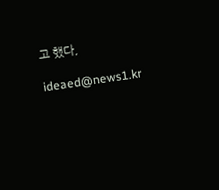고 했다,

ideaed@news1.kr